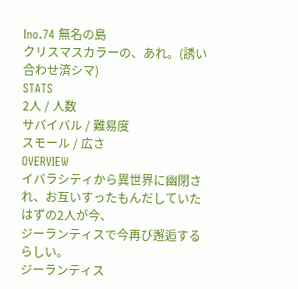Ino.74 無名の島
クリスマスカラーの、あれ。(誘い合わせ済シマ)
STATS
2人 / 人数
サバイバル / 難易度
スモール / 広さ
OVERVIEW
イバラシティから異世界に幽閉され、お互いすったもんだしていたはずの2人が今、
ジーランティスで今再び邂逅するらしい。
ジーランティス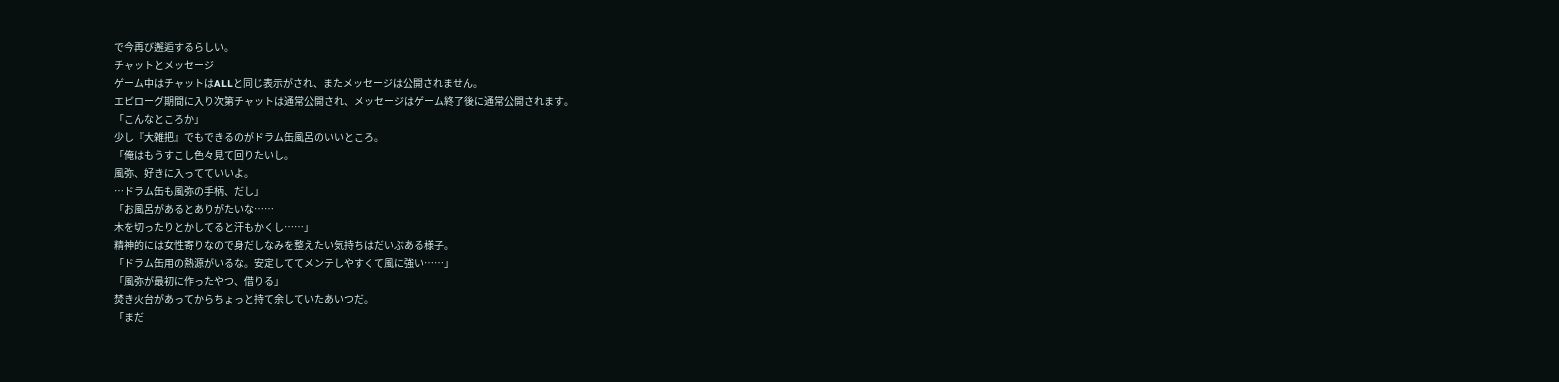で今再び邂逅するらしい。
チャットとメッセージ
ゲーム中はチャットはALLと同じ表示がされ、またメッセージは公開されません。
エピローグ期間に入り次第チャットは通常公開され、メッセージはゲーム終了後に通常公開されます。
「こんなところか」
少し『大雑把』でもできるのがドラム缶風呂のいいところ。
「俺はもうすこし色々見て回りたいし。
風弥、好きに入ってていいよ。
…ドラム缶も風弥の手柄、だし」
「お風呂があるとありがたいな……
木を切ったりとかしてると汗もかくし……」
精神的には女性寄りなので身だしなみを整えたい気持ちはだいぶある様子。
「ドラム缶用の熱源がいるな。安定しててメンテしやすくて風に強い……」
「風弥が最初に作ったやつ、借りる」
焚き火台があってからちょっと持て余していたあいつだ。
「まだ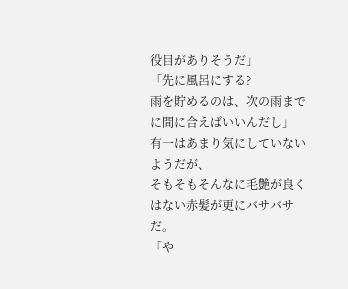役目がありそうだ」
「先に風呂にする?
雨を貯めるのは、次の雨までに間に合えばいいんだし」
有一はあまり気にしていないようだが、
そもそもそんなに毛艶が良くはない赤髪が更にバサバサだ。
「や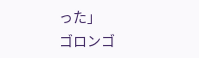った」
ゴロンゴ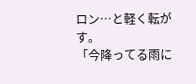ロン…と軽く転がす。
「今降ってる雨に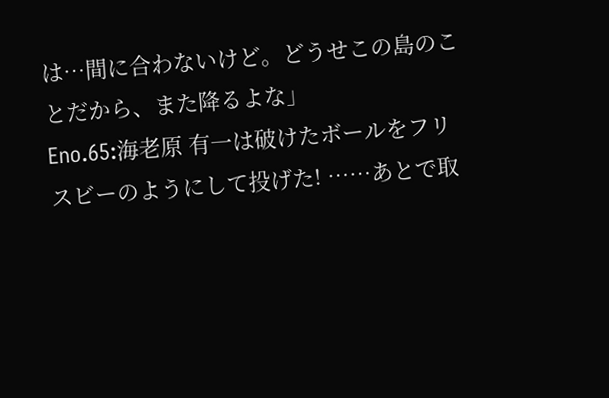は…間に合わないけど。どうせこの島のことだから、また降るよな」
Eno.65:海老原 有一は破けたボールをフリスビーのようにして投げた! ……あとで取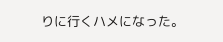りに行くハメになった。